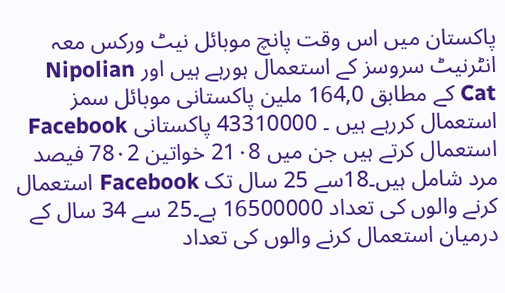پاکستان میں اس وقت پانچ موبائل نیٹ ورکس معہ انٹرنیٹ سروسز کے استعمال ہورہے ہیں اور Nipolian Cat کے مطابق 164,0 ملین پاکستانی موبائل سمز استعمال کررہے ہیں ۔ 43310000 پاکستانی Facebook استعمال کرتے ہیں جن میں 21۰8 خواتین 78۰2 فیصد مرد شامل ہیں۔18سے 25 سال تک Facebook استعمال کرنے والوں کی تعداد 16500000 ہے۔25 سے 34 سال کے درمیان استعمال کرنے والوں کی تعداد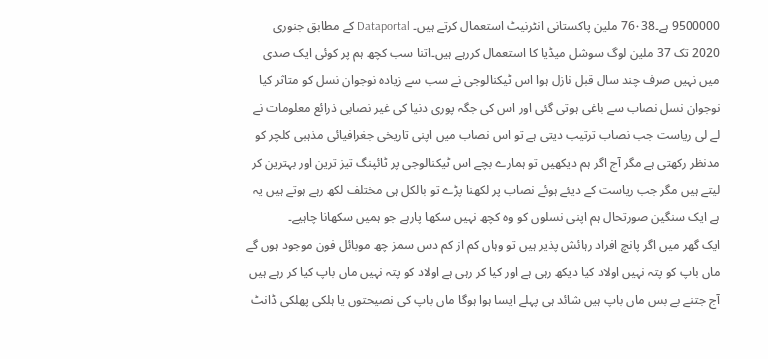9500000 ہے۔76۰38 ملین پاکستانی انٹرنیٹ استعمال کرتے ہیں۔ Dataportal کے مطابق جنوری 2020 تک 37 ملین لوگ سوشل میڈیا کا استعمال کررہے ہیں۔اتنا سب کچھ ہم پر کوئی ایک صدی میں نہیں صرف چند سال قبل نازل ہوا اس ٹیکنالوجی نے سب سے زیادہ نوجوان نسل کو متاثر کیا نوجوان نسل نصاب سے باغی ہوتی گئی اور اس کی جگہ پوری دنیا کی غیر نصابی ذرائع معلومات نے لے لی ریاست جب نصاب ترتیب دیتی ہے تو اس نصاب میں اپنی تاریخی جغرافیائی مذہبی کلچر کو مدنظر رکھتی ہے مگر آج اگر ہم دیکھیں تو ہمارے بچے اس ٹیکنالوجی پر ٹائپنگ تیز ترین اور بہترین کر لیتے ہیں مگر جب ریاست کے دیئے ہوئے نصاب پر لکھنا پڑے تو بالکل ہی مختلف لکھ رہے ہوتے ہیں یہ ہے ایک سنگین صورتحال ہم اپنی نسلوں کو وہ کچھ نہیں سکھا پارہے جو ہمیں سکھانا چاہیے۔
ایک گھر میں اگر پانچ افراد رہائش پذیر ہیں تو وہاں کم از کم دس سمز چھ موبائل فون موجود ہوں گے ماں باپ کو پتہ نہیں اولاد کیا دیکھ رہی ہے اور کیا کر رہی ہے اولاد کو پتہ نہیں ماں باپ کیا کر رہے ہیں آج جتنے بے بس ماں باپ ہیں شائد ہی پہلے ایسا ہوا ہوگا ماں باپ کی نصیحتوں یا ہلکی پھلکی ڈانٹ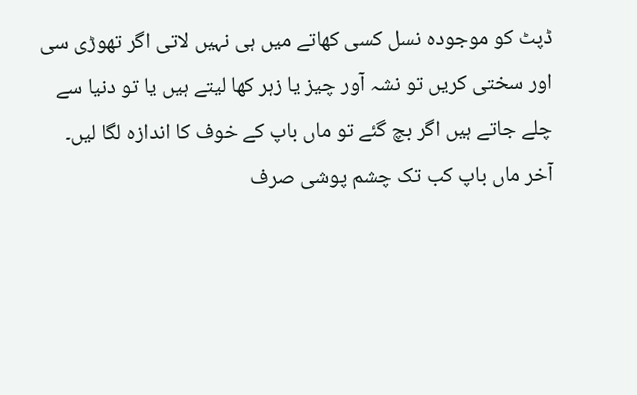ڈپٹ کو موجودہ نسل کسی کھاتے میں ہی نہیں لاتی اگر تھوڑی سی اور سختی کریں تو نشہ آور چیز یا زہر کھا لیتے ہیں یا تو دنیا سے چلے جاتے ہیں اگر بچ گئے تو ماں باپ کے خوف کا اندازہ لگا لیں۔
آخر ماں باپ کب تک چشم پوشی صرف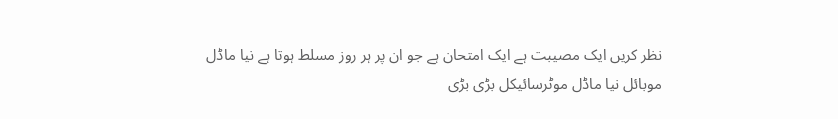نظر کریں ایک مصیبت ہے ایک امتحان ہے جو ان پر ہر روز مسلط ہوتا ہے نیا ماڈل موبائل نیا ماڈل موٹرسائیکل بڑی بڑی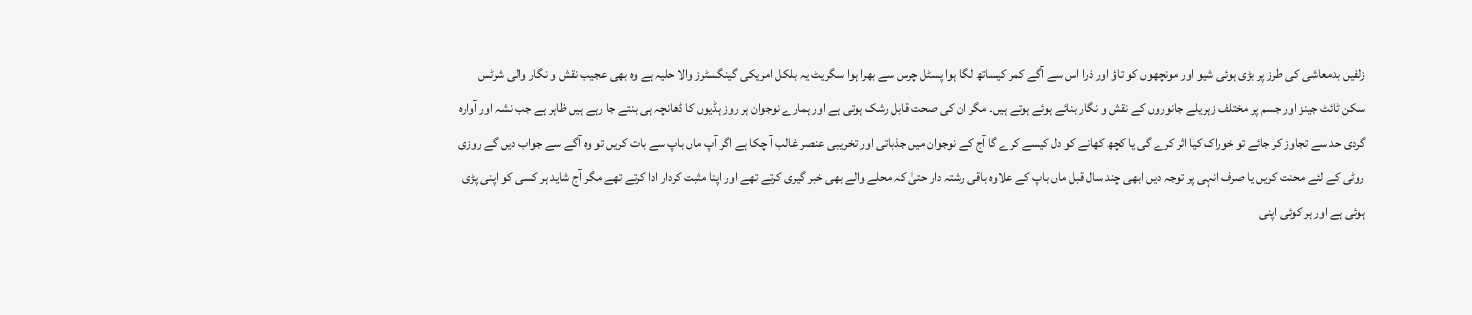زلفیں بدمعاشی کی طرز پر بڑی ہوئی شیو اور مونچھوں کو تاؤ اور ذرا اس سے آگے کمر کیساتھ لگا ہوا پسٹل چرس سے بھرا ہوا سگریٹ یہ بلکل امریکی گینگسٹرز والا حلیہ ہے وہ بھی عجیب نقش و نگار والی شرٹس سکن ٹائٹ جینز اور جسم پر مختلف زہریلے جانوروں کے نقش و نگار بنائے ہوئے ہوتے ہیں۔ مگر ان کی صحت قابل رشک ہوتی ہے اور ہمارے نوجوان ہر روز ہڈیوں کا ڈھانچہ ہی بنتے جا رہے ہیں ظاہر ہے جب نشہ اور آوارہ گردی حد سے تجاوز کر جائے تو خوراک کیا اثر کرے گی یا کچھ کھانے کو دل کیسے کرے گا آج کے نوجوان میں جذباتی اور تخریبی عنصر غالب آ چکا ہے اگر آپ ماں باپ سے بات کریں تو وہ آگے سے جواب دیں گے روزی روٹی کے لئے محنت کریں یا صرف انہی پر توجہ دیں ابھی چند سال قبل ماں باپ کے علاوہ باقی رشتہ دار حتیٰ کہ محلے والے بھی خبر گیری کرتے تھے اور اپنا مثبت کردار ادا کرتے تھے مگر آج شاید ہر کسی کو اپنی پڑی ہوئی ہے اور ہر کوئی اپنی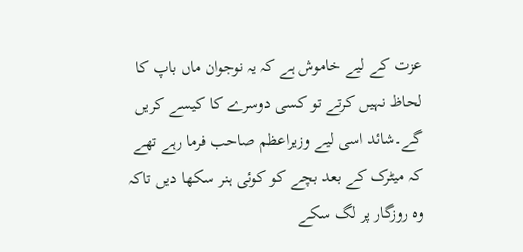عزت کے لیے خاموش ہے کہ یہ نوجوان ماں باپ کا لحاظ نہیں کرتے تو کسی دوسرے کا کیسے کریں گے۔شائد اسی لیے وزیراعظم صاحب فرما رہے تھے کہ میٹرک کے بعد بچے کو کوئی ہنر سکھا دیں تاکہ وہ روزگار پر لگ سکے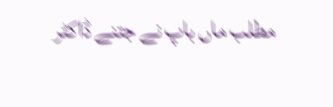مطلب ماں باپ نے جتنے ڈاکٹر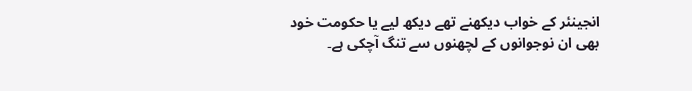انجینئر کے خواب دیکھنے تھے دیکھ لیے یا حکومت خود بھی ان نوجوانوں کے لچھنوں سے تنگ آچکی ہے۔